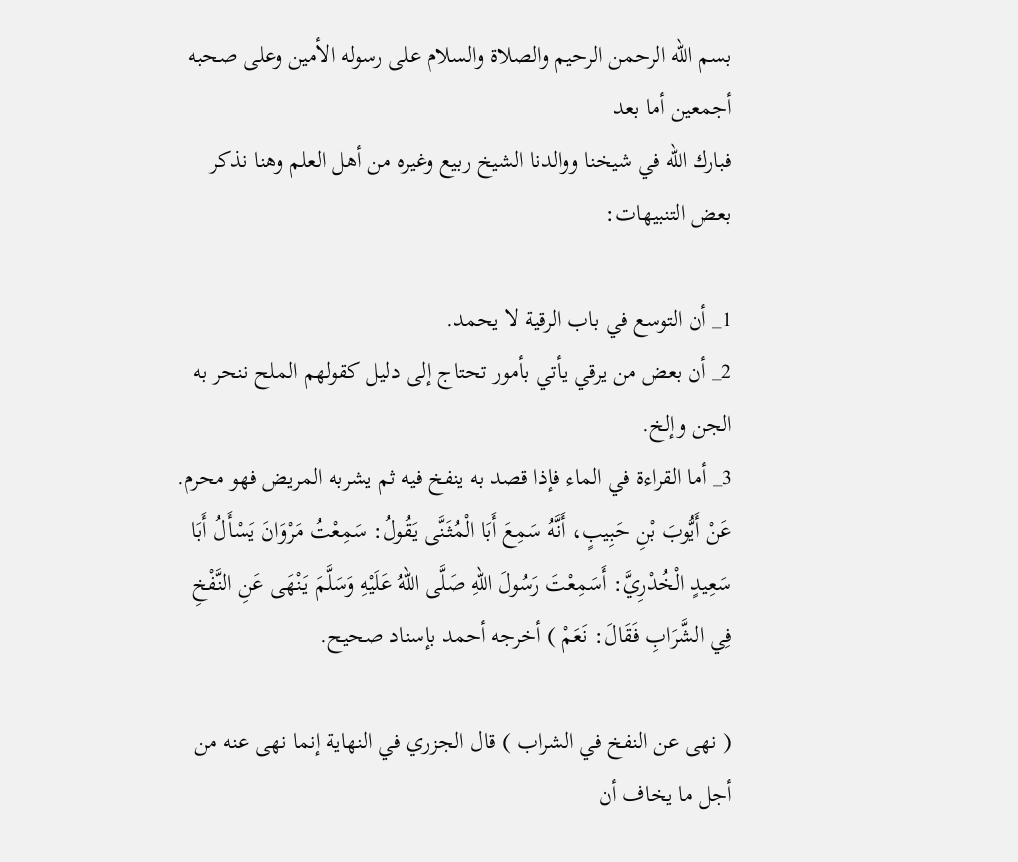بسم الله الرحمن الرحيم والصلاة والسلام على رسوله الأمين وعلى صحبه أجمعين أما بعد
فبارك الله في شيخنا ووالدنا الشيخ ربيع وغيره من أهل العلم وهنا نذكر بعض التنبيهات:

1_ أن التوسع في باب الرقية لا يحمد.
2_ أن بعض من يرقي يأتي بأمور تحتاج إلى دليل كقولهم الملح ننحر به الجن وإلخ.
3_ أما القراءة في الماء فإذا قصد به ينفخ فيه ثم يشربه المريض فهو محرم.
عَنْ أَيُّوبَ بْنِ حَبِيبٍ، أَنَّهُ سَمِعَ أَبَا الْمُثَنَّى يَقُولُ: سَمِعْتُ مَرْوَانَ يَسْأَلُ أَبَا سَعِيدٍ الْخُدْرِيَّ: أَسَمِعْتَ رَسُولَ اللهِ صَلَّى اللهُ عَلَيْهِ وَسَلَّمَ يَنْهَى عَنِ النَّفْخِ فِي الشَّرَابِ فَقَالَ: نَعَمْ ) أخرجه أحمد بإسناد صحيح.

( نهى عن النفخ في الشراب ) قال الجزري في النهاية إنما نهى عنه من أجل ما يخاف أن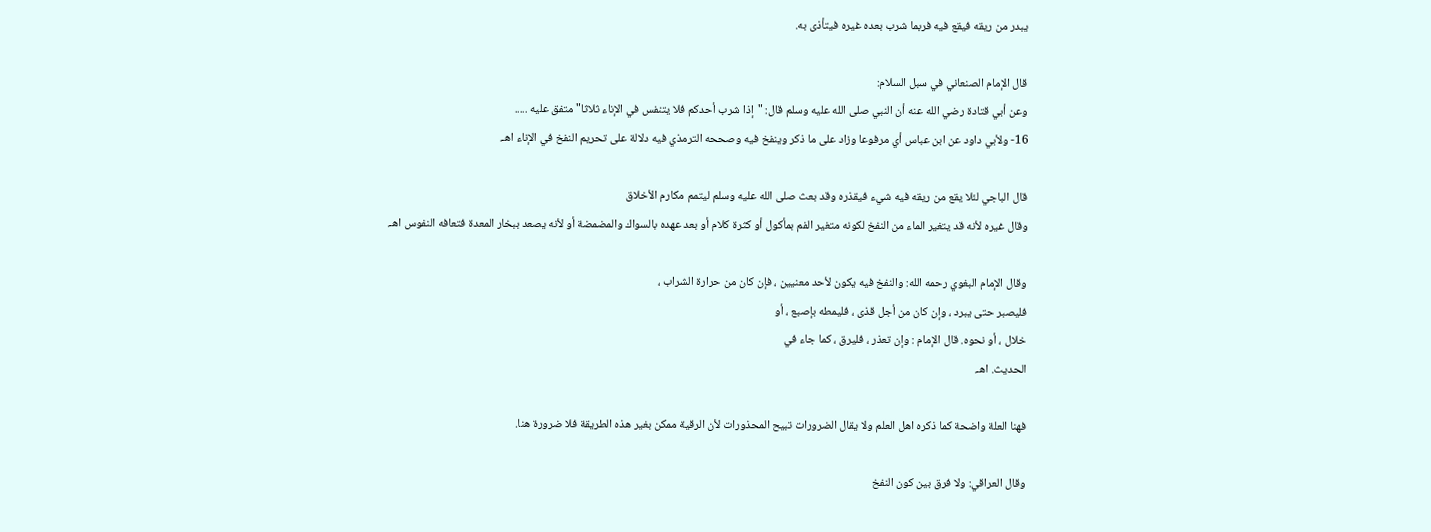يبدر من ريقه فيقع فيه فربما شرب بعده غيره فيتأذى به.

قال الإمام الصنعاني في سبل السلام:
وعن أبي قتادة رضي الله عنه أن النبي صلى الله عليه وسلم قال: "إذا شرب أحدكم فلا يتنفس في الإناء ثلاثا" متفق عليه .....
16- ولأبي داود عن ابن عباس أي مرفوعا وزاد على ما ذكر وينفخ فيه وصححه الترمذي فيه دلالة على تحريم النفخ في الإناء اهـ.

قال الباجي لئلا يقع من ريقه فيه شيء فيقذره وقد بعث صلى الله عليه وسلم ليتمم مكارم الأخلاق
وقال غيره لأنه قد يتغير الماء من النفخ لكونه متغير الفم بمأكول أو كثرة كلام أو بعد عهده بالسواك والمضمضة أو لأنه يصعد ببخار المعدة فتعافه النفوس اهـ.

وقال الإمام البغوي رحمه الله: والنفخ فيه يكون لأحد معنيين ، فإن كان من حرارة الشراب ،
فليصبر حتى يبرد ، وإن كان من أجل قذى ، فليمطه بإصبع ، أو
خلال ، أو نحوه. قال الإمام : وإن تعذر ، فليرق ، كما جاء في
الحديث. اهـ.

فهنا العلة واضحة كما ذكره اهل العلم ولا يقال الضرورات تبيح المحذورات لأن الرقية ممكن بغير هذه الطريقة فلا ضرورة هنا.

وقال العراقي: ولا فرق بين كون النفخ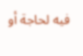فيه لحاجة أو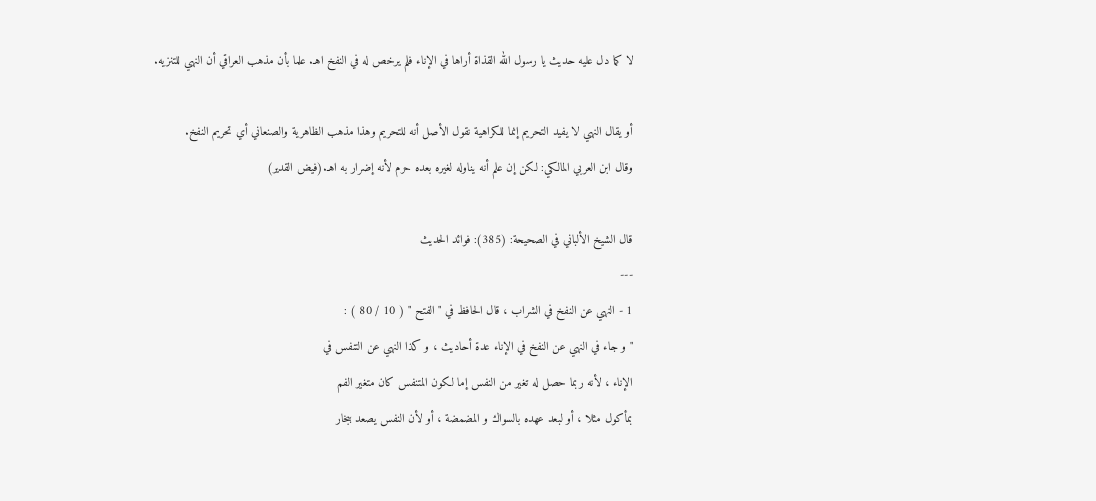لا كما دل عليه حديث يا رسول الله القذاة أراها في الإناء فلم يرخص له في النفخ اهـ. علما بأن مذهب العراقي أن النهي للتنزيه.

أو يقال النهي لا يفيد التحريم إنما للكراهية نقول الأصل أنه للتحريم وهذا مذهب الظاهرية والصنعاني أي تحريم النفخ.
وقال ابن العربي المالكي: لكن إن علم أنه يناوله لغيره بعده حرم لأنه إضرار به اهـ.(فيض القدير)

قال الشيخ الألباني في الصحيحة: (385): فوائد الحديث
---
1 - النهي عن النفخ في الشراب ، قال الحافظ في " الفتح " ( 10 / 80 ) :
" و جاء في النهي عن النفخ في الإناء عدة أحاديث ، و كذا النهي عن التنفس في
الإناء ، لأنه ربما حصل له تغير من النفس إما لكون المتنفس كان متغير الفم
بمأكول مثلا ، أو لبعد عهده بالسواك و المضمضة ، أو لأن النفس يصعد ببخار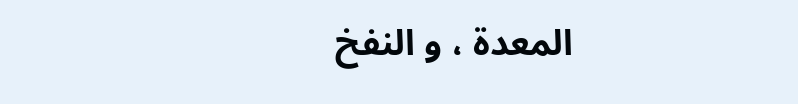المعدة ، و النفخ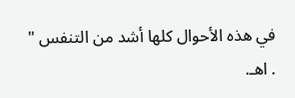في هذه الأحوال كلها أشد من التنفس " . اهـ.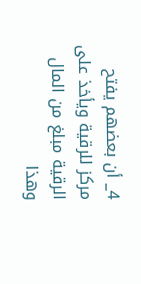4_ أن بعضهم يفتح مركز للرقية ويأخذ على الرقية مبلغ من المال وهذا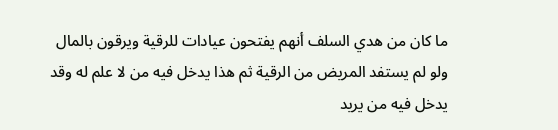ما كان من هدي السلف أنهم يفتحون عيادات للرقية ويرقون بالمال ولو لم يستفد المريض من الرقية ثم هذا يدخل فيه من لا علم له وقد يدخل فيه من يريد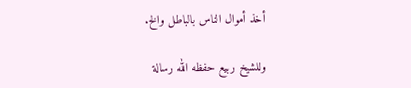أخذ أموال الناس بالباطل والخ.

وللشيخ ربيع حفظه الله رسالة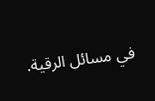في مسائل الرقية.